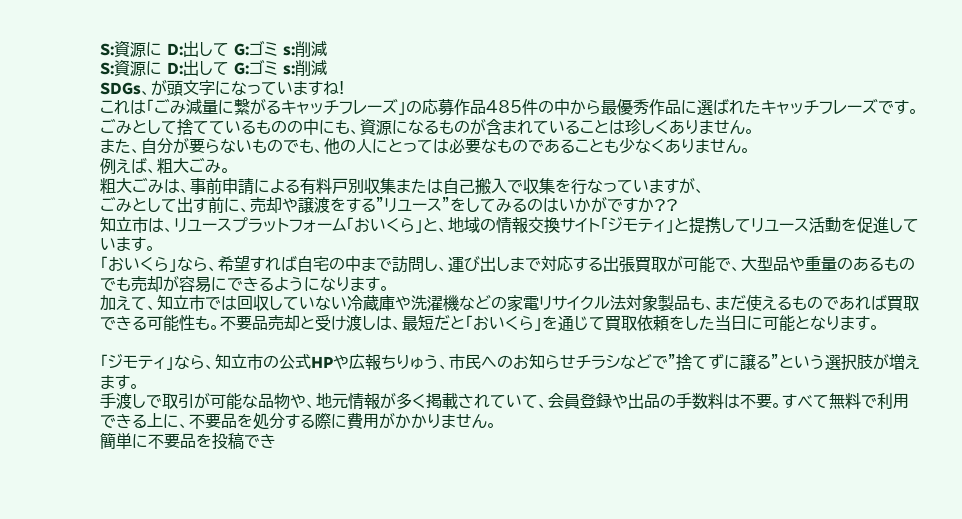S:資源に D:出して G:ゴミ s:削減
S:資源に D:出して G:ゴミ s:削減
SDGs、が頭文字になっていますね!
これは「ごみ減量に繋がるキャッチフレーズ」の応募作品485件の中から最優秀作品に選ばれたキャッチフレーズです。
ごみとして捨てているものの中にも、資源になるものが含まれていることは珍しくありません。
また、自分が要らないものでも、他の人にとっては必要なものであることも少なくありません。
例えば、粗大ごみ。
粗大ごみは、事前申請による有料戸別収集または自己搬入で収集を行なっていますが、
ごみとして出す前に、売却や譲渡をする”リユース”をしてみるのはいかがですか??
知立市は、リユースプラットフォーム「おいくら」と、地域の情報交換サイト「ジモティ」と提携してリユース活動を促進しています。
「おいくら」なら、希望すれば自宅の中まで訪問し、運び出しまで対応する出張買取が可能で、大型品や重量のあるものでも売却が容易にできるようになります。
加えて、知立市では回収していない冷蔵庫や洗濯機などの家電リサイクル法対象製品も、まだ使えるものであれば買取できる可能性も。不要品売却と受け渡しは、最短だと「おいくら」を通じて買取依頼をした当日に可能となります。

「ジモティ」なら、知立市の公式HPや広報ちりゅう、市民へのお知らせチラシなどで”捨てずに譲る”という選択肢が増えます。
手渡しで取引が可能な品物や、地元情報が多く掲載されていて、会員登録や出品の手数料は不要。すべて無料で利用できる上に、不要品を処分する際に費用がかかりません。
簡単に不要品を投稿でき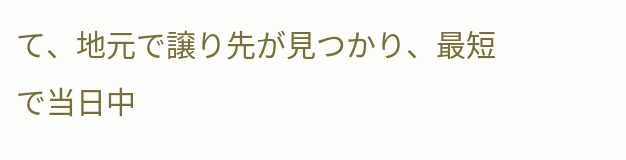て、地元で譲り先が見つかり、最短で当日中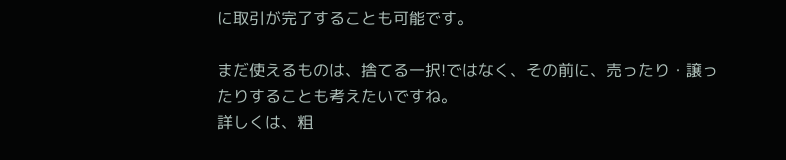に取引が完了することも可能です。

まだ使えるものは、捨てる一択!ではなく、その前に、売ったり・譲ったりすることも考えたいですね。
詳しくは、粗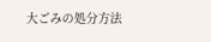大ごみの処分方法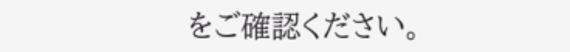をご確認ください。